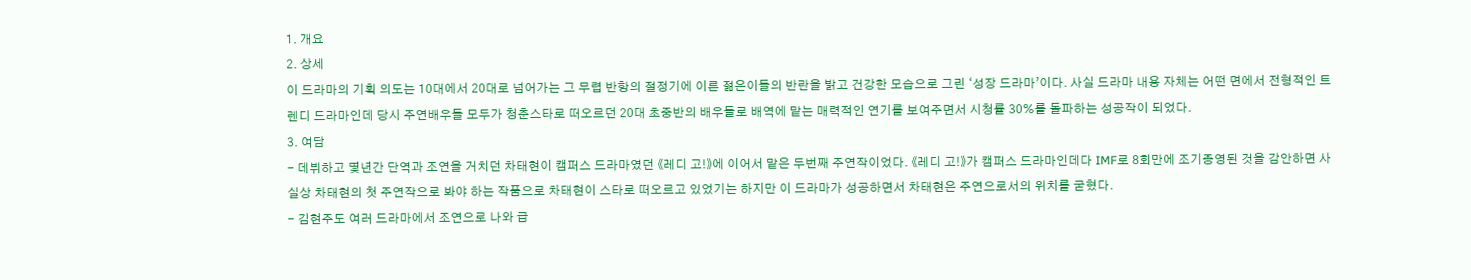1. 개요
2. 상세
이 드라마의 기획 의도는 10대에서 20대로 넘어가는 그 무렵 반항의 절정기에 이른 젊은이들의 반란을 밝고 건강한 모습으로 그린 ‘성장 드라마’이다. 사실 드라마 내용 자체는 어떤 면에서 전형적인 트렌디 드라마인데 당시 주연배우들 모두가 청춘스타로 떠오르던 20대 초중반의 배우들로 배역에 맡는 매력적인 연기를 보여주면서 시청률 30%를 돌파하는 성공작이 되었다.
3. 여담
- 데뷔하고 몇년간 단역과 조연을 거치던 차태현이 캠퍼스 드라마였던 《레디 고!》에 이어서 맡은 두번째 주연작이었다. 《레디 고!》가 캠퍼스 드라마인데다 IMF로 8회만에 조기종영된 것을 감안하면 사실상 차태현의 첫 주연작으로 봐야 하는 작품으로 차태현이 스타로 떠오르고 있었기는 하지만 이 드라마가 성공하면서 차태현은 주연으로서의 위치를 굳혔다.
- 김현주도 여러 드라마에서 조연으로 나와 급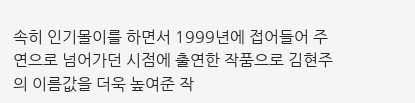속히 인기몰이를 하면서 1999년에 접어들어 주연으로 넘어가던 시점에 출연한 작품으로 김현주의 이름값을 더욱 높여준 작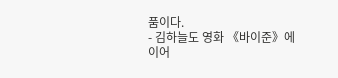품이다.
- 김하늘도 영화 《바이준》에 이어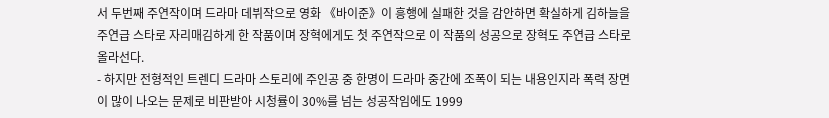서 두번째 주연작이며 드라마 데뷔작으로 영화 《바이준》이 흥행에 실패한 것을 감안하면 확실하게 김하늘을 주연급 스타로 자리매김하게 한 작품이며 장혁에게도 첫 주연작으로 이 작품의 성공으로 장혁도 주연급 스타로 올라선다.
- 하지만 전형적인 트렌디 드라마 스토리에 주인공 중 한명이 드라마 중간에 조폭이 되는 내용인지라 폭력 장면이 많이 나오는 문제로 비판받아 시청률이 30%를 넘는 성공작임에도 1999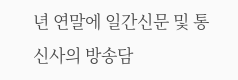년 연말에 일간신문 및 통신사의 방송담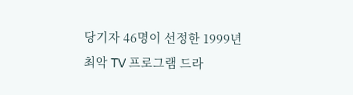당기자 46명이 선정한 1999년 최악 TV 프로그램 드라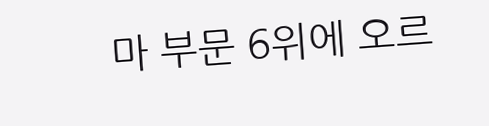마 부문 6위에 오르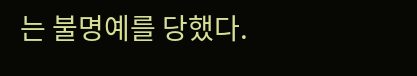는 불명예를 당했다.